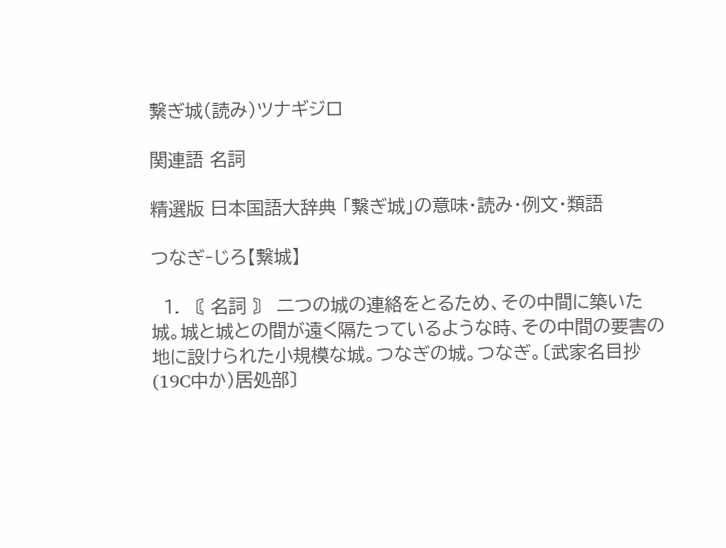繋ぎ城(読み)ツナギジロ

関連語 名詞

精選版 日本国語大辞典 「繋ぎ城」の意味・読み・例文・類語

つなぎ‐じろ【繋城】

  1. 〘 名詞 〙 二つの城の連絡をとるため、その中間に築いた城。城と城との間が遠く隔たっているような時、その中間の要害の地に設けられた小規模な城。つなぎの城。つなぎ。〔武家名目抄(19C中か)居処部〕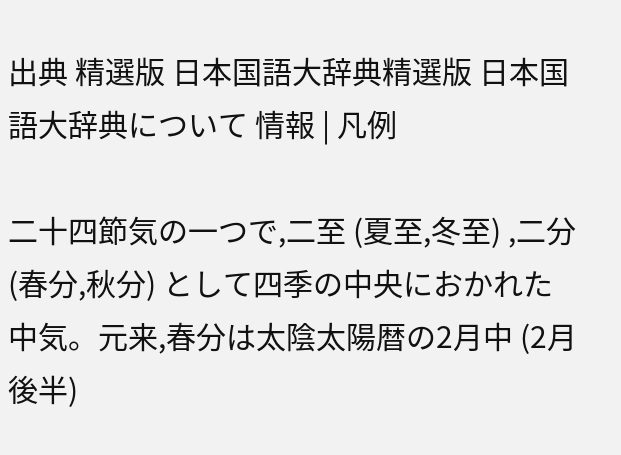出典 精選版 日本国語大辞典精選版 日本国語大辞典について 情報 | 凡例

二十四節気の一つで,二至 (夏至,冬至) ,二分 (春分,秋分) として四季の中央におかれた中気。元来,春分は太陰太陽暦の2月中 (2月後半)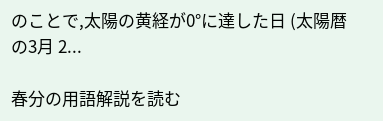のことで,太陽の黄経が0°に達した日 (太陽暦の3月 2...

春分の用語解説を読む